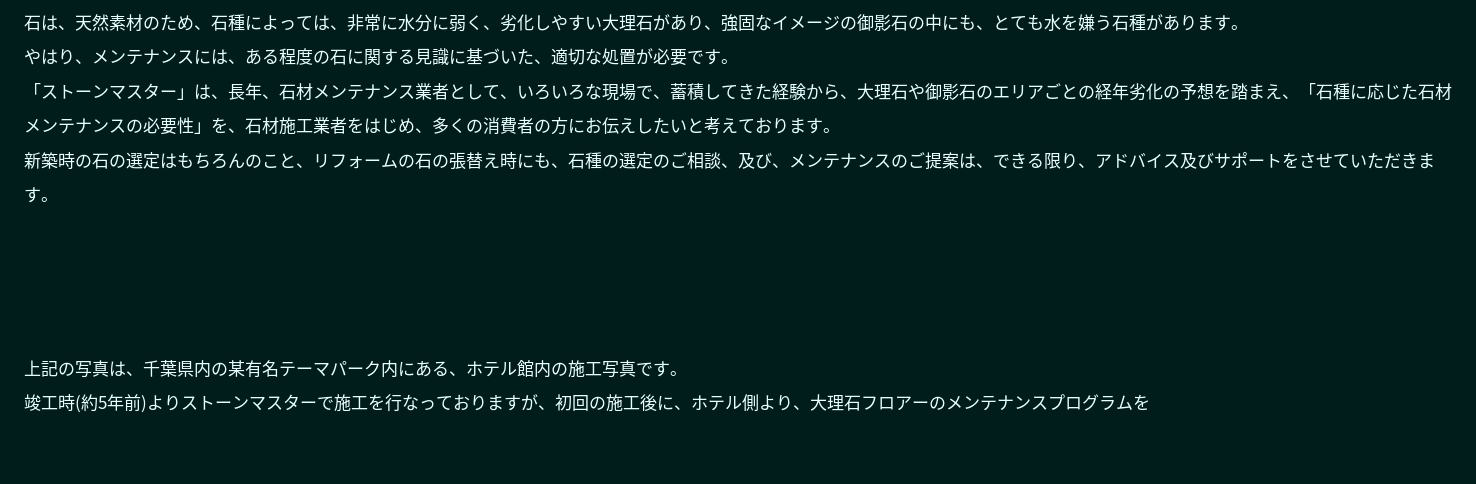石は、天然素材のため、石種によっては、非常に水分に弱く、劣化しやすい大理石があり、強固なイメージの御影石の中にも、とても水を嫌う石種があります。
やはり、メンテナンスには、ある程度の石に関する見識に基づいた、適切な処置が必要です。
「ストーンマスター」は、長年、石材メンテナンス業者として、いろいろな現場で、蓄積してきた経験から、大理石や御影石のエリアごとの経年劣化の予想を踏まえ、「石種に応じた石材メンテナンスの必要性」を、石材施工業者をはじめ、多くの消費者の方にお伝えしたいと考えております。
新築時の石の選定はもちろんのこと、リフォームの石の張替え時にも、石種の選定のご相談、及び、メンテナンスのご提案は、できる限り、アドバイス及びサポートをさせていただきます。




上記の写真は、千葉県内の某有名テーマパーク内にある、ホテル館内の施工写真です。
竣工時(約5年前)よりストーンマスターで施工を行なっておりますが、初回の施工後に、ホテル側より、大理石フロアーのメンテナンスプログラムを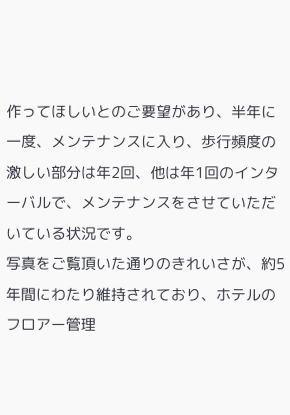作ってほしいとのご要望があり、半年に一度、メンテナンスに入り、歩行頻度の激しい部分は年2回、他は年1回のインターバルで、メンテナンスをさせていただいている状況です。
写真をご覧頂いた通りのきれいさが、約5年間にわたり維持されており、ホテルのフロアー管理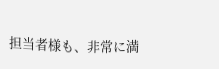担当者様も、非常に満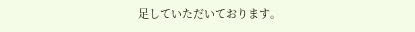足していただいております。